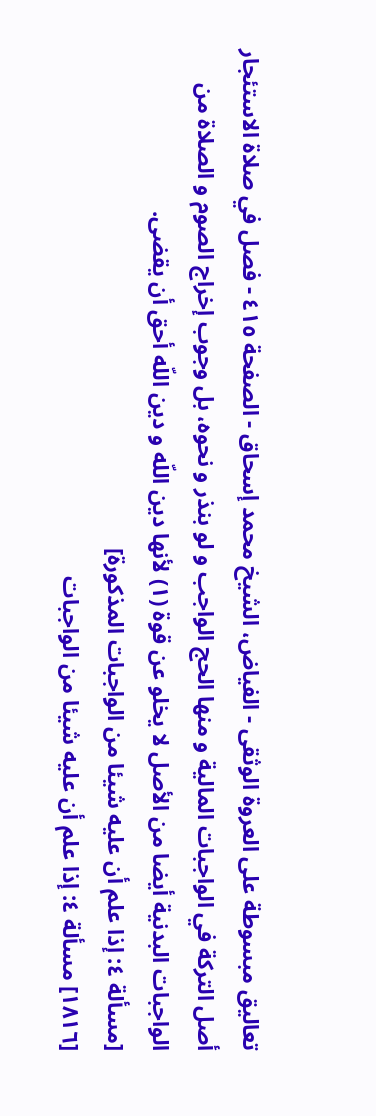تعاليق مبسوطة على العروة الوثقى - الفياض، الشيخ محمد إسحاق - الصفحة ٤١٥ - فصل في صلاة الاستئجار
أصل التركة في الواجبات المالية و منها الحج الواجب و لو بنذر و نحوه، بل وجوب إخراج الصوم و الصلاة من الواجبات البدنية أيضا من الأصل لا يخلو عن قوة (١) لأنها دين اللّه و دين اللّه أحق أن يقضى.
[مسألة ٤: إذا علم أن عليه شيئا من الواجبات المذكورة]
[١٨١٦] مسألة ٤: إذا علم أن عليه شيئا من الواجبات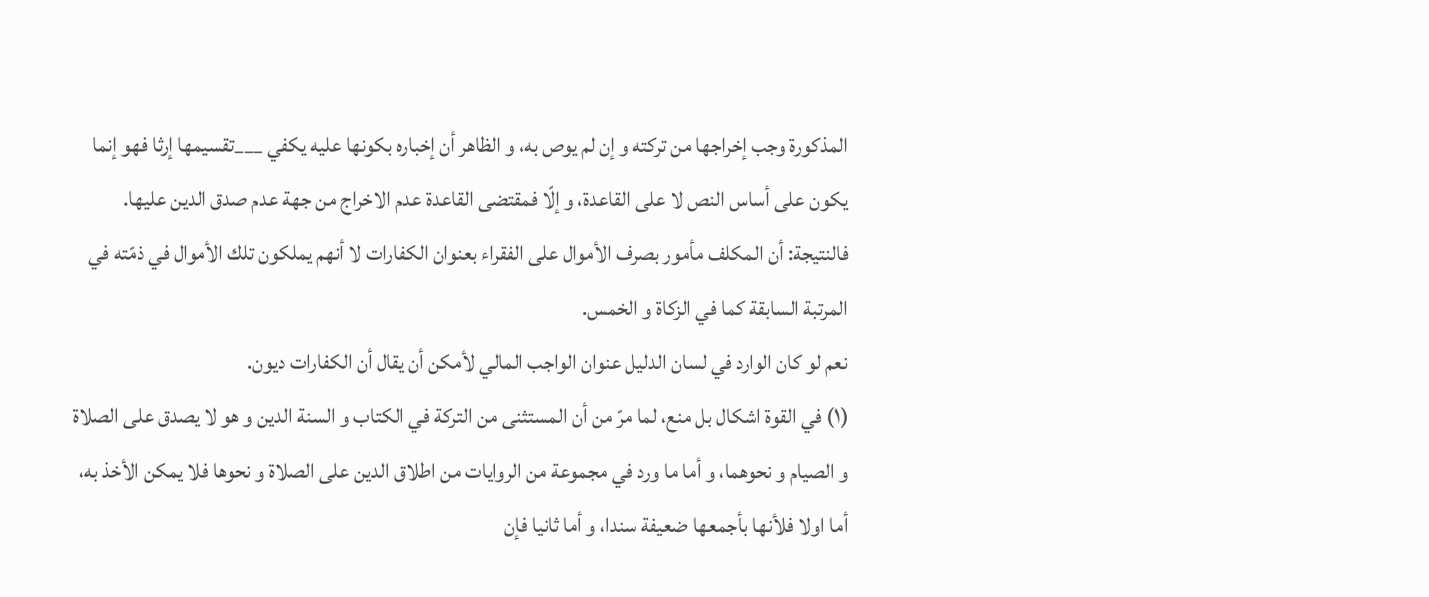المذكورة وجب إخراجها من تركته و إن لم يوص به، و الظاهر أن إخباره بكونها عليه يكفي ___تقسيمها إرثا فهو إنما يكون على أساس النص لا على القاعدة، و إلّا فمقتضى القاعدة عدم الاخراج من جهة عدم صدق الدين عليها.
فالنتيجة: أن المكلف مأمور بصرف الأموال على الفقراء بعنوان الكفارات لا أنهم يملكون تلك الأموال في ذمّته في المرتبة السابقة كما في الزكاة و الخمس.
نعم لو كان الوارد في لسان الدليل عنوان الواجب المالي لأمكن أن يقال أن الكفارات ديون.
(١) في القوة اشكال بل منع، لما مرّ من أن المستثنى من التركة في الكتاب و السنة الدين و هو لا يصدق على الصلاة و الصيام و نحوهما، و أما ما ورد في مجموعة من الروايات من اطلاق الدين على الصلاة و نحوها فلا يمكن الأخذ به، أما اولا فلأنها بأجمعها ضعيفة سندا، و أما ثانيا فإن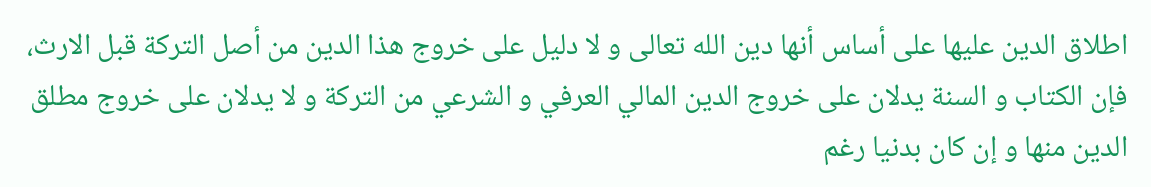اطلاق الدين عليها على أساس أنها دين الله تعالى و لا دليل على خروج هذا الدين من أصل التركة قبل الارث، فإن الكتاب و السنة يدلان على خروج الدين المالي العرفي و الشرعي من التركة و لا يدلان على خروج مطلق الدين منها و إن كان بدنيا رغم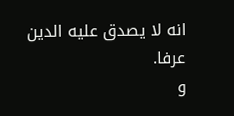انه لا يصدق عليه الدين عرفا.
و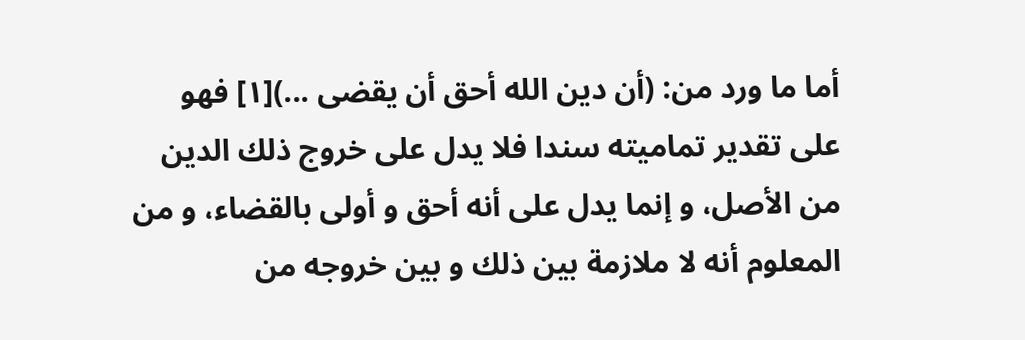أما ما ورد من: (أن دين الله أحق أن يقضى ...)[١] فهو على تقدير تماميته سندا فلا يدل على خروج ذلك الدين من الأصل، و إنما يدل على أنه أحق و أولى بالقضاء، و من المعلوم أنه لا ملازمة بين ذلك و بين خروجه من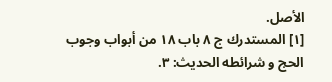الأصل.
[١] المستدرك ج ٨ باب ١٨ من أبواب وجوب الحج و شرائطه الحديث: ٣.